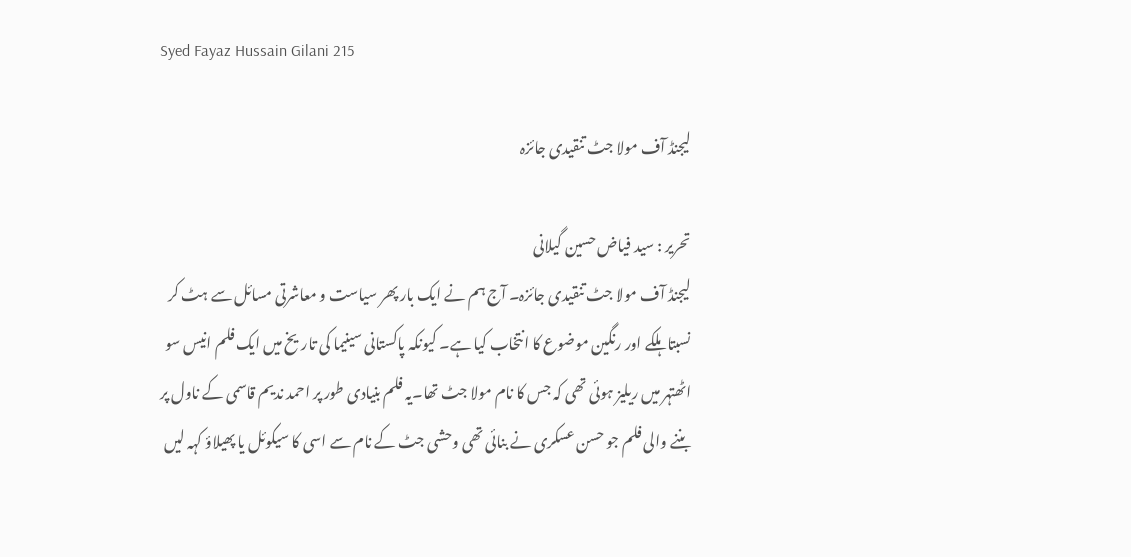Syed Fayaz Hussain Gilani 215

لیجنڈ آف مولا جٹ تنقیدی جائزہ

تحریر : سید فیاض حسین گیلانی
لیجنڈ آف مولا جٹ تنقیدی جائزہ۔ آج ہم نے ایک بار پھر سیاست و معاشرتی مسائل سے ہٹ کر نسبتا ہلکے اور رنگین موضوع کا انتخاب کیا ہے۔ کیونکہ پاکستانی سینیما کی تاریخ میں ایک فلم انیس سو اٹھتہر میں ریلیز ہوئی تھی کہ جس کا نام مولا جٹ تھا۔یہ فلم بنیادی طور پر احمد ندیم قاسمی کے ناول پر بننے والی فلم جو حسن عسکری نے بنائی تھی وحشی جٹ کے نام سے اسی کا سیکوئل یا پھیلاؤ کہہ لیں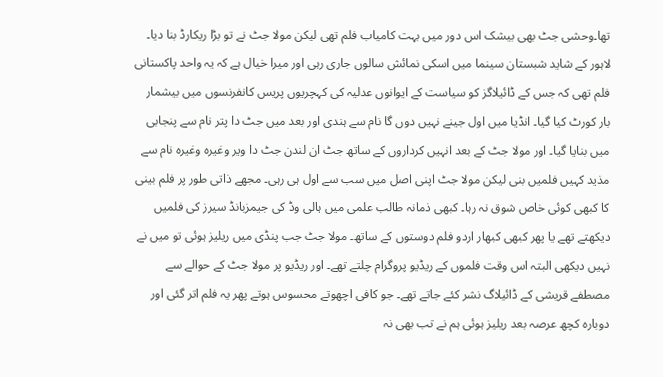تھا۔وحشی جٹ بھی بیشک اس دور میں بہت کامیاب فلم تھی لیکن مولا جٹ نے تو بڑا ریکارڈ بنا دیا۔ لاہور کے شاید شبستان سینما میں اسکی نمائش سالوں جاری رہی اور میرا خیال ہے کہ یہ واحد پاکستانی فلم تھی کہ جس کے ڈائیلاگز کو سیاست کے ایوانوں عدلیہ کی کہچریوں پریس کانفرنسوں میں بیشمار بار کورٹ کیا گیا۔ انڈیا میں اول جینے نہیں دوں گا نام سے ہندی اور بعد میں جٹ دا پتر نام سے پنجابی میں بنایا گیا۔ اور مولا جٹ کے بعد انہیں کرداروں کے ساتھ جٹ ان لندن جٹ دا ویر وغیرہ وغیرہ نام سے مذید کہیں فلمیں بنی لیکن مولا جٹ اپنی اصل میں سب سے اول ہی رہی۔ مجھے ذاتی طور پر فلم بینی کا کبھی کوئی خاص شوق نہ رہا۔ کبھی ذمانہ طالب علمی میں ہالی وڈ کی جیمزبانڈ سیرز کی فلمیں دیکھتے تھے یا پھر کبھی کبھار اردو فلم دوستوں کے ساتھ۔ مولا جٹ جب پنڈی میں ریلیز ہوئی تو میں نے نہیں دیکھی البتہ اس وقت فلموں کے ریڈیو پروگرام چلتے تھے۔ اور ریڈیو پر مولا جٹ کے حوالے سے مصطفے قریشی کے ڈائیلاگ نشر کئے جاتے تھے۔ جو کافی اچھوتے محسوس ہوتے پھر یہ فلم اتر گئی اور دوبارہ کچھ عرصہ بعد ریلیز ہوئی ہم نے تب بھی نہ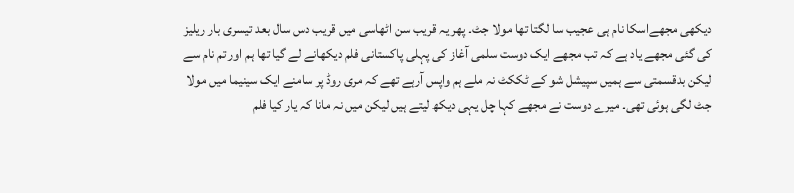دیکھی مجھےاسکا نام ہی عجیب سا لگتا تھا مولا جٹ۔ پھر یہ قریب سن اٹھاسی میں قریب دس سال بعد تیسری بار ریلیز کی گئی مجھے یاد ہے کہ تب مجھے ایک دوست سلمی آغاز کی پہلی پاکستانی فلم دیکھانے لے گیا تھا ہم اور تم نام سے لیکن بدقسمتی سے ہمیں سپیشل شو کے ٹککٹ نہ ملے ہم واپس آرہے تھے کہ مری روڈ پر سامنے ایک سینیما میں مولا جٹ لگی ہوئی تھی۔ میرے دوست نے مجھے کہا چل یہی دیکھ لیتے ہیں لیکن میں نہ مانا کہ یار کیا فلم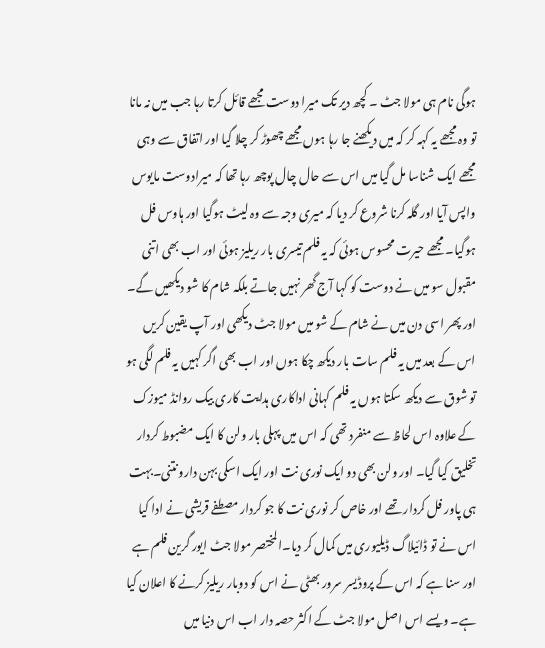ہوگی نام ہی مولا جٹ ۔ کچھ دیر تک میرا دوست مجھے قائل کرتا رہا جب میں نہ مانا تو وہ مجھے یہ کہہ کر کہ میں دیکھنے جا رہا ہوں مجھے چھوڑ کر چلا گیا اور اتفاق سے وہی مجھے ایک شناسا مل گیا میں اس سے حال چال پوچھ رہا تھا کہ میرادوست مایوس واپس آیا اور گلہ کرنا شروع کر دیا کہ میری وجہ سے وہ لیٹ ہوگیا اور ہاوس فل ہوگیا۔ مجھے حیرت محسوس ہوئی کہ یہ فلم تیسری بار ریلیز ہوئی اور اب بھی اتنی مقبول سو میں نے دوست کو کہا آج گھر نہیں جاتے بلکہ شام کا شو دیکھیں گے۔ اور پھر اسی دن میں نے شام کے شو میں مولا جٹ دیکھی اور آپ یقین کریں اس کے بعد میں یہ فلم سات بار دیکھ چکا ہوں اور اب بھی اگر کہیں یہ فلم لگی ہو تو شوق سے دیکھ سکتا ہوں یہ فلم کہانی اداکاری ہدایت کاری بیک روانڈ میوزک کے علاوہ اس لحاظ سے منفرد تھی کہ اس میں پہلی بار ولن کا ایک مضبوط کردار تخلیق کیا گیا۔ اور ولن بھی دو ایک نوری نت اور ایک اسکی بہن دارو نتنی۔بہت ہی پاور فل کردار تھے اور خاص کر نوری نت کا جو کردار مصطفے قریشی نے ادا کیا اس نے تو ڈائیلاگ ڈیلیوری میں کمال کر دیا۔المختصر مولا جٹ ایور گرین فلم ہے اور سنا ہے کہ اس کے پروڈیسر سرور بھٹی نے اس کو دوبار ریلیز کرنے کا اعلان کیا ہے۔ ویسے اس اصل مولا جٹ کے اکثر حصہ دار اب اس دنیا میں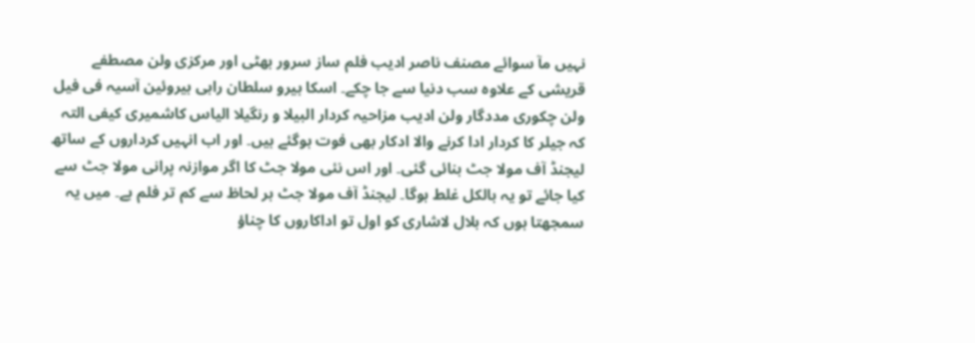نہیں مآ سوائے مصنف ناصر ادیب فلم ساز سرور بھٹی اور مرکزی ولن مصطفے قریشی کے علاوہ سب دنیا سے جا چکے۔ اسکا ہیرو سلطان راہی ہیروئین آسیہ فی فیل ولن چکوری مددگار ولن ادیب مزاحیہ کردار البیلا و رنگیلا الیاس کاشمیری کیفی التہ کہ جیلر کا کردار ادا کرنے والا ادکار بھی فوت ہوگئے ہیں۔ اور اب انہیں کرداروں کے ساتھ لیجنڈ آف مولا جٹ بنائی گئی۔ اور اس نئی مولا جٹ کا اگر موازنہ پرانی مولا جٹ سے کیا جائے تو یہ بالکل غلط ہوگا۔ لیجنڈ آف مولا جٹ ہر لحاظ سے کم تر فلم ہے۔ میں یہ سمجھتا ہوں کہ بلال لاشاری کو اول تو اداکاروں کا چناؤ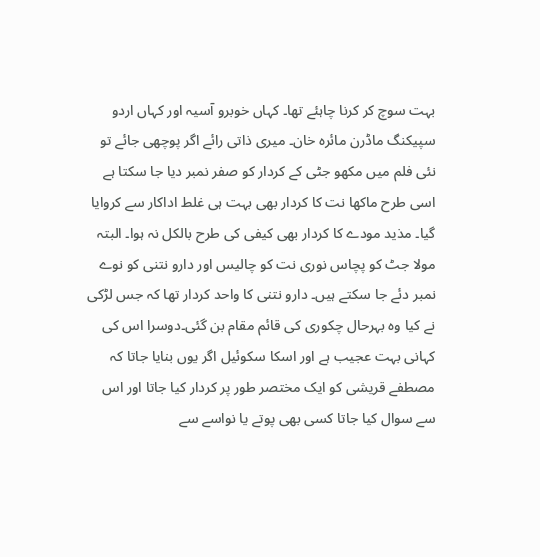بہت سوچ کر کرنا چاہئے تھا۔ کہاں خوبرو آسیہ اور کہاں اردو سپیکنگ ماڈرن مائرہ خان۔ میری ذاتی رائے اگر پوچھی جائے تو نئی فلم میں مکھو جٹی کے کردار کو صفر نمبر دیا جا سکتا ہے اسی طرح ماکھا نت کا کردار بھی بہت ہی غلط اداکار سے کروایا گیا۔ مذید مودے کا کردار بھی کیفی کی طرح بالکل نہ ہوا۔ البتہ مولا جٹ کو پچاس نوری نت کو چالیس اور دارو نتنی کو نوے نمبر دئے جا سکتے ہیں۔ دارو نتنی کا واحد کردار تھا کہ جس لڑکی نے کیا وہ بہرحال چکوری کی قائم مقام بن گئی۔دوسرا اس کی کہانی بہت عجیب ہے اور اسکا سکوئیل اگر یوں بنایا جاتا کہ مصطفے قریشی کو ایک مختصر طور پر کردار کیا جاتا اور اس سے سوال کیا جاتا کسی بھی پوتے یا نواسے سے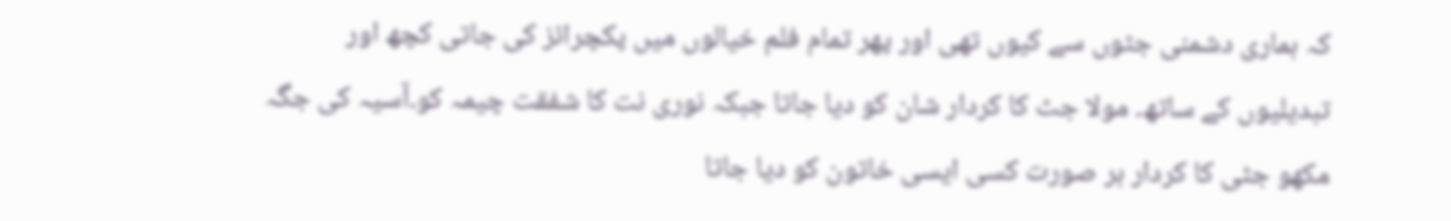کہ ہماری دشمنی جٹوں سے کیوں تھی اور پھر تمام فلم خیالوں میں پکچرائز کی جاتی کچھ اور تبدیلیوں کے ساتھ۔ مولا جٹ کا کردار شان کو دیا جاتا جبکہ نوری نت کا شفقت چیمہ کو۔آسیہ کی جگہ مکھو جٹی کا کردار ہر صورت کسی ایسی خاتون کو دیا جاتا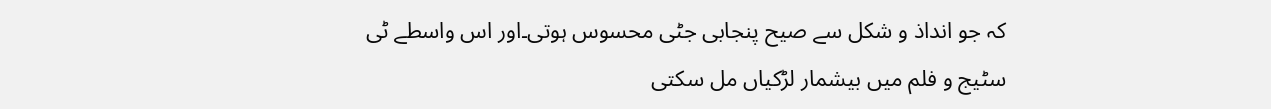کہ جو انداذ و شکل سے صیح پنجابی جٹی محسوس ہوتی۔اور اس واسطے ٹی سٹیج و فلم میں بیشمار لڑکیاں مل سکتی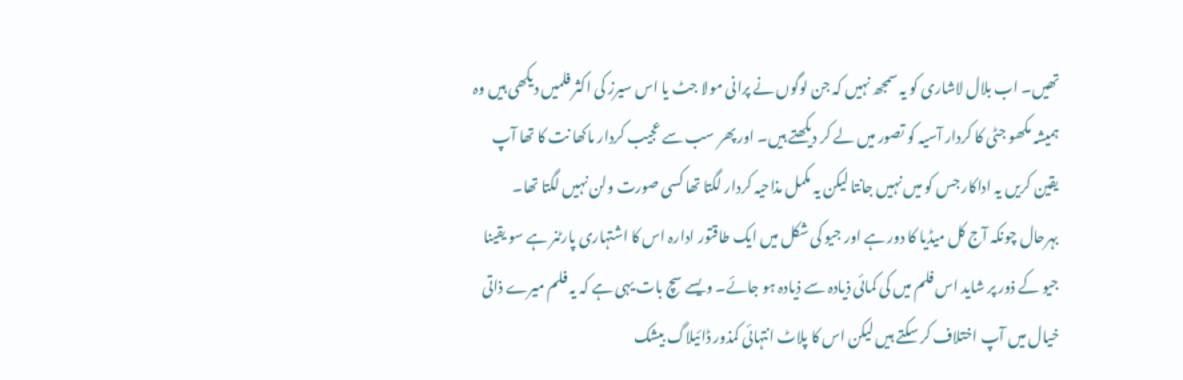تھیں۔ اب بلال لاشاری کو یہ سمجھ نہیں کہ جن لوگوں نے پرانی مولا جٹ یا اس سیرز کی اکثر فلمیں دیکھی ہیں وہ ہمیشہ مکھو جٹی کا کردار آسیہ کو تصور میں لے کر دیکھتے ہیں۔ اور پھر سب سے عجیب کردار ماکھا نت کا تھا آپ یقین کریں یہ اداکار جس کو میں نہیں جانتا لیکن یہ مکمل مذاحیہ کردار لگتا تھا کسی صورت ولن نہیں لگتا تھا۔ بہرحال چونکہ آج کل میڈیا کا دور ہے اور جیو کی شکل میں ایک طاقتور ادارہ اس کا اشتہاری پارٹنر ہے سو یقینا جیو کے ذور پر شاید اس فلم میں کی کمائی ذیادہ سے ذیادہ ہو جائے۔ ویسے سچ بات یہی ہے کہ یہ فلم میرے ذاتی خیال میں آپ اختلاف کر سکتے ہیں لیکن اس کا پلاٹ انتہائی کمذور ڈائیلاگ بیشک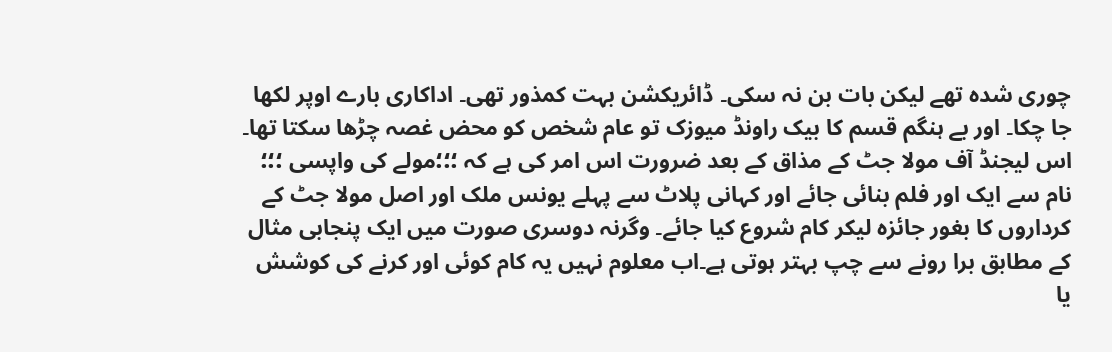چوری شدہ تھے لیکن بات بن نہ سکی۔ ڈائریکشن بہت کمذور تھی۔ اداکاری بارے اوپر لکھا جا چکا۔ اور بے ہنگم قسم کا بیک راونڈ میوزک تو عام شخص کو محض غصہ چڑھا سکتا تھا۔ اس لیجنڈ آف مولا جٹ کے مذاق کے بعد ضرورت اس امر کی ہے کہ ؛؛؛مولے کی واپسی ؛؛؛ نام سے ایک اور فلم بنائی جائے اور کہانی پلاٹ سے پہلے یونس ملک اور اصل مولا جٹ کے کرداروں کا بغور جائزہ لیکر کام شروع کیا جائے۔ وگرنہ دوسری صورت میں ایک پنجابی مثال کے مطابق برا رونے سے چپ بہتر ہوتی ہے۔اب معلوم نہیں یہ کام کوئی اور کرنے کی کوشش یا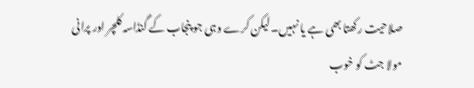صلاحیت رکھتا بھی ہے یا نہیں۔ لیکن کرے وہی جو پنجاب کے گنڈاسہ کلچر اور پرانی مولا جٹ کو خوب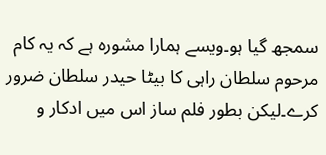سمجھ گیا ہو۔ویسے ہمارا مشورہ ہے کہ یہ کام مرحوم سلطان راہی کا بیٹا حیدر سلطان ضرور کرے۔لیکن بطور فلم ساز اس میں ادکار و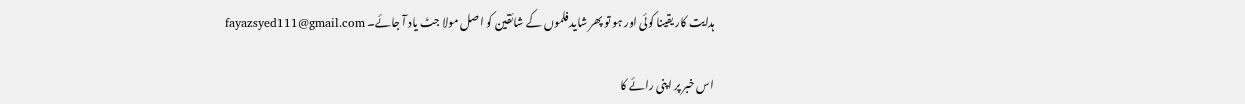ہدایت کار یقینا کوئی اور ہو تو پھر شاید فلموں کے شائقین کو اصل مولا جٹ یاد آ جائے۔ fayazsyed111@gmail.com

اس خبر پر اپنی رائے کا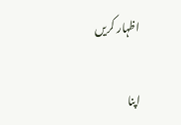اظہار کریں

اپنا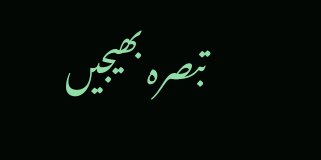تبصرہ بھیجیں